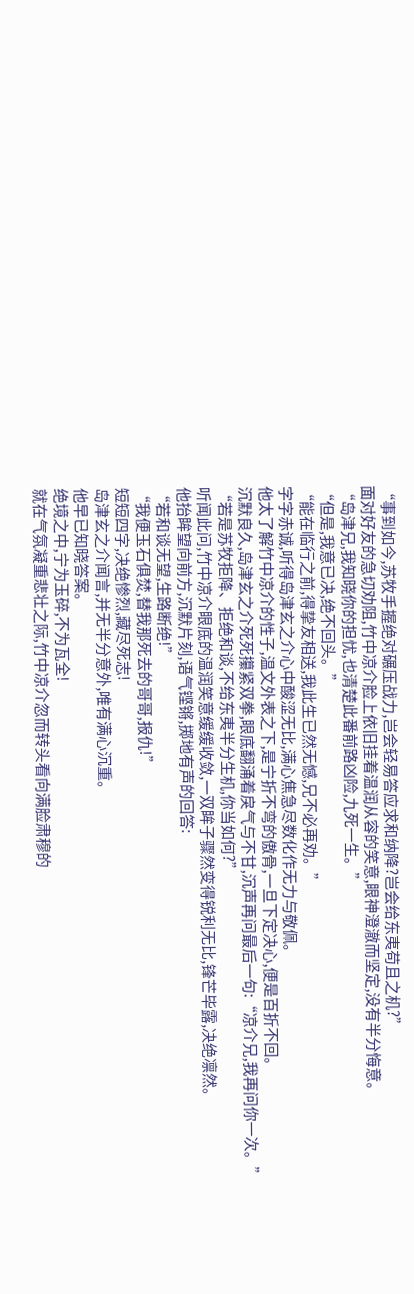“事到如今,苏牧手握绝对碾压战力,岂会轻易答应求和纳降?岂会给东夷苟且之机?”
面对好友的急切劝阻,竹中凉介脸上依旧挂着温润从容的笑意,眼神澄澈而坚定,没有半分悔意。
“岛津兄,我知晓你的担忧,也清楚此番前路凶险,九死一生。”
“但是,我意已决,绝不回头。”
“能在临行之前,得挚友相送,我此生已然无憾,兄不必再劝。”
字字赤诚,听得岛津玄之介心中酸涩无比,满心焦急尽数化作无力与敬佩。
他太了解竹中凉介的性子,温文外表之下,是宁折不弯的傲骨,一旦下定决心,便是百折不回。
沉默良久,岛津玄之介死死攥紧双拳,眼底翻涌着戾气与不甘,沉声再问最后一句:“凉介兄,我再问你一次。”
“若是苏牧拒降、拒绝和谈,不给东夷半分生机,你当如何?”
听闻此问,竹中凉介眼底的温润笑意缓缓收敛,一双眸子骤然变得锐利无比,锋芒毕露,决绝凛然。
他抬眸望向前方,沉默片刻,语气铿锵,掷地有声的回答:
“若和谈无望,生路断绝!”
“我便玉石俱焚,替我那死去的哥哥,报仇!”
短短四字,决绝惨烈,藏尽死志!
岛津玄之介闻言,并无半分意外,唯有满心沉重。
他早已知晓答案。
绝境之中,宁为玉碎,不为瓦全!
就在气氛凝重悲壮之际,竹中凉介忽而转头看向满脸肃穆的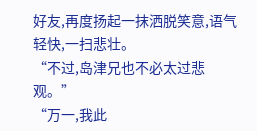好友,再度扬起一抹洒脱笑意,语气轻快,一扫悲壮。
“不过,岛津兄也不必太过悲观。”
“万一,我此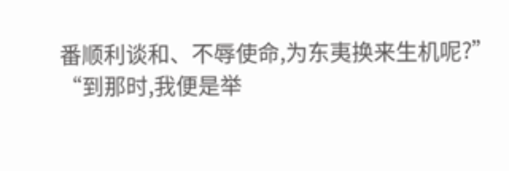番顺利谈和、不辱使命,为东夷换来生机呢?”
“到那时,我便是举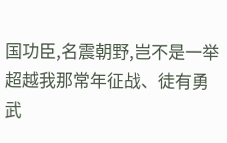国功臣,名震朝野,岂不是一举超越我那常年征战、徒有勇武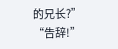的兄长?”
“告辞!”